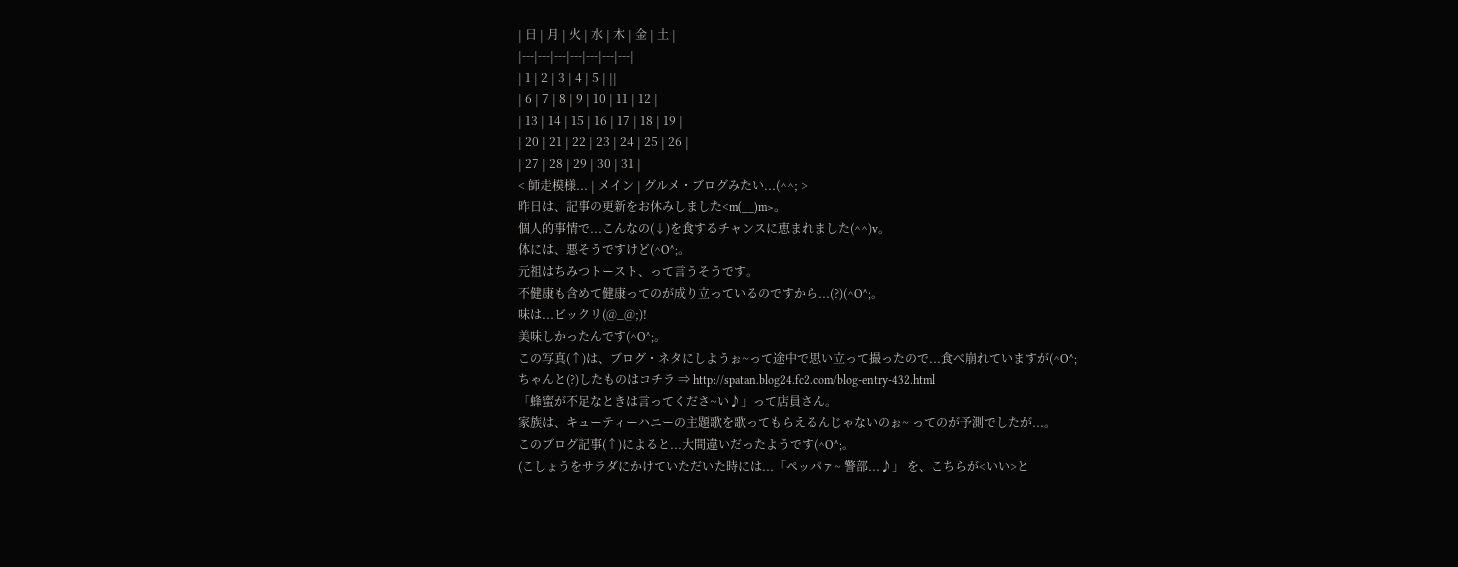| 日 | 月 | 火 | 水 | 木 | 金 | 土 |
|---|---|---|---|---|---|---|
| 1 | 2 | 3 | 4 | 5 | ||
| 6 | 7 | 8 | 9 | 10 | 11 | 12 |
| 13 | 14 | 15 | 16 | 17 | 18 | 19 |
| 20 | 21 | 22 | 23 | 24 | 25 | 26 |
| 27 | 28 | 29 | 30 | 31 |
< 師走模様... | メイン | グルメ・ブログみたい...(^^; >
昨日は、記事の更新をお休みしました<m(__)m>。
個人的事情で...こんなの(↓)を食するチャンスに恵まれました(^^)v。
体には、悪そうですけど(^O^;。
元祖はちみつトースト、って言うそうです。
不健康も含めて健康ってのが成り立っているのですから...(?)(^O^;。
味は...ビックリ(@_@;)!
美味しかったんです(^O^;。
この写真(↑)は、ブログ・ネタにしようぉ~って途中で思い立って撮ったので...食べ崩れていますが(^O^;
ちゃんと(?)したものはコチラ ⇒ http://spatan.blog24.fc2.com/blog-entry-432.html
「蜂蜜が不足なときは言ってくださ~い♪」って店員さん。
家族は、キューティーハニーの主題歌を歌ってもらえるんじゃないのぉ~ ってのが予測でしたが...。
このブログ記事(↑)によると...大間違いだったようです(^O^;。
(こしょうをサラダにかけていただいた時には...「ペッパァ~ 警部...♪」 を、こちらが<いい>と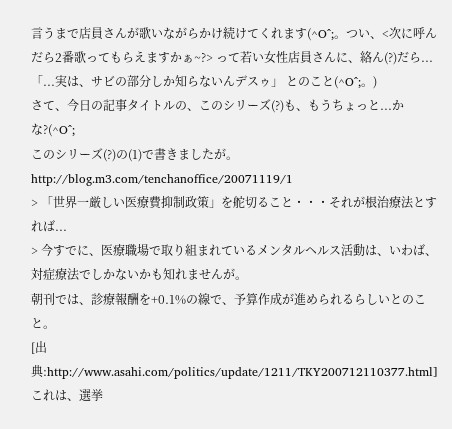言うまで店員さんが歌いながらかけ続けてくれます(^O^;。つい、<次に呼んだら2番歌ってもらえますかぁ~?> って若い女性店員さんに、絡ん(?)だら...「...実は、サビの部分しか知らないんデスゥ」 とのこと(^O^;。)
さて、今日の記事タイトルの、このシリーズ(?)も、もうちょっと...かな?(^O^;
このシリーズ(?)の(1)で書きましたが。
http://blog.m3.com/tenchanoffice/20071119/1
> 「世界一厳しい医療費抑制政策」を舵切ること・・・それが根治療法とすれば...
> 今すでに、医療職場で取り組まれているメンタルヘルス活動は、いわば、対症療法でしかないかも知れませんが。
朝刊では、診療報酬を+0.1%の線で、予算作成が進められるらしいとのこと。
[出典:http://www.asahi.com/politics/update/1211/TKY200712110377.html]
これは、選挙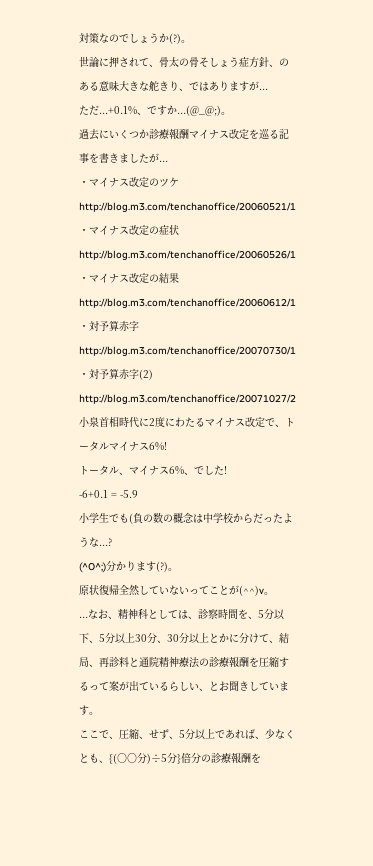対策なのでしょうか(?)。
世論に押されて、骨太の骨そしょう症方針、のある意味大きな舵きり、ではありますが...
ただ...+0.1%、ですか...(@_@;)。
過去にいくつか診療報酬マイナス改定を巡る記事を書きましたが...
・マイナス改定のツケ http://blog.m3.com/tenchanoffice/20060521/1
・マイナス改定の症状 http://blog.m3.com/tenchanoffice/20060526/1
・マイナス改定の結果 http://blog.m3.com/tenchanoffice/20060612/1
・対予算赤字 http://blog.m3.com/tenchanoffice/20070730/1
・対予算赤字(2) http://blog.m3.com/tenchanoffice/20071027/2
小泉首相時代に2度にわたるマイナス改定で、トータルマイナス6%!
トータル、マイナス6%、でした!
-6+0.1 = -5.9
小学生でも(負の数の概念は中学校からだったような...?
(^O^;)分かります(?)。
原状復帰全然していないってことが(^^)v。
...なお、精神科としては、診察時間を、5分以下、5分以上30分、30分以上とかに分けて、結局、再診料と通院精神療法の診療報酬を圧縮するって案が出ているらしい、とお聞きしています。
ここで、圧縮、せず、5分以上であれば、少なくとも、{(○○分)÷5分}倍分の診療報酬を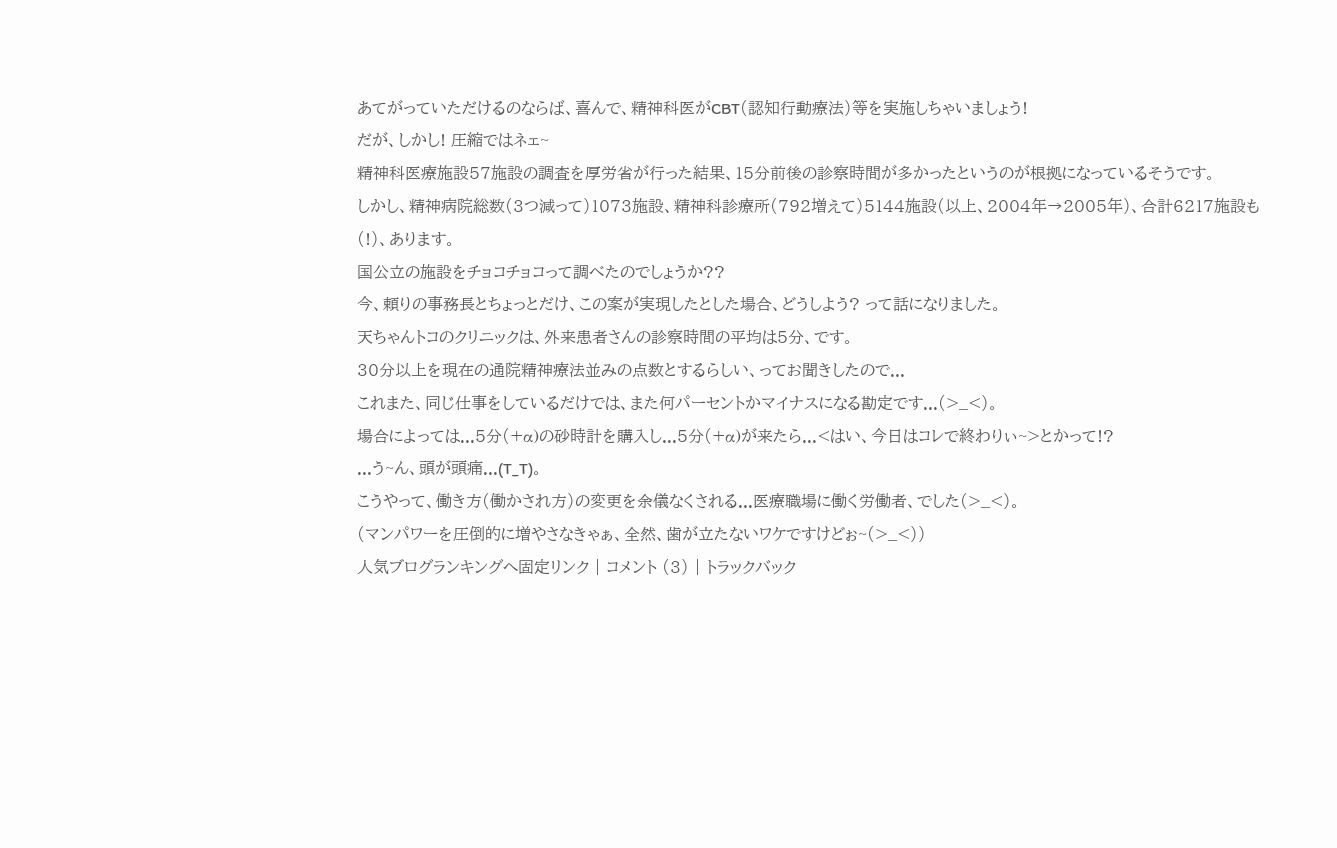あてがっていただけるのならば、喜んで、精神科医がCBT(認知行動療法)等を実施しちゃいましょう!
だが、しかし! 圧縮ではネェ~
精神科医療施設57施設の調査を厚労省が行った結果、15分前後の診察時間が多かったというのが根拠になっているそうです。
しかし、精神病院総数(3つ減って)1073施設、精神科診療所(792増えて)5144施設(以上、2004年→2005年)、合計6217施設も(!)、あります。
国公立の施設をチョコチョコって調べたのでしょうか??
今、頼りの事務長とちょっとだけ、この案が実現したとした場合、どうしよう? って話になりました。
天ちゃんトコのクリニックは、外来患者さんの診察時間の平均は5分、です。
30分以上を現在の通院精神療法並みの点数とするらしい、ってお聞きしたので...
これまた、同じ仕事をしているだけでは、また何パーセントかマイナスになる勘定です...(>_<)。
場合によっては...5分(+α)の砂時計を購入し...5分(+α)が来たら...<はい、今日はコレで終わりぃ~>とかって!?
...う~ん、頭が頭痛...(T_T)。
こうやって、働き方(働かされ方)の変更を余儀なくされる...医療職場に働く労働者、でした(>_<)。
(マンパワーを圧倒的に増やさなきゃぁ、全然、歯が立たないワケですけどぉ~(>_<))
人気ブログランキングへ固定リンク | コメント (3) | トラックバック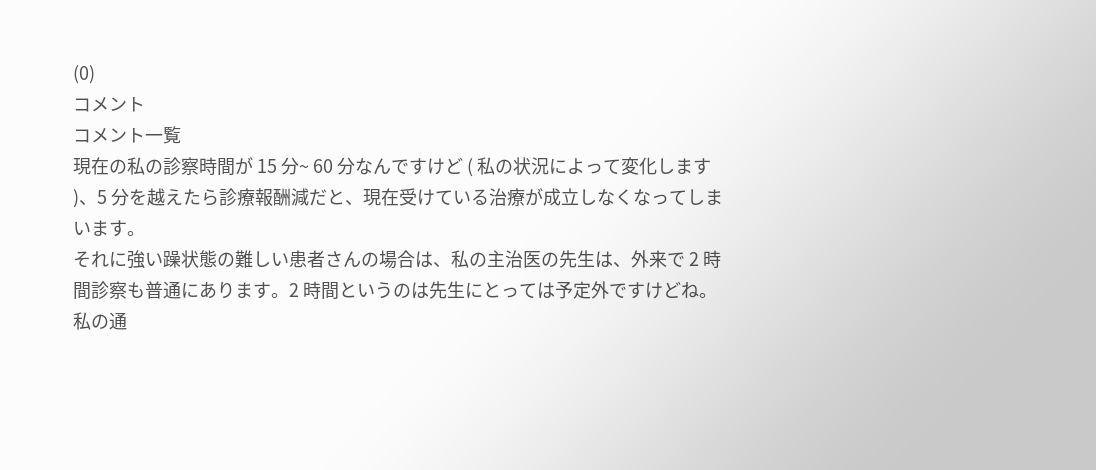(0)
コメント
コメント一覧
現在の私の診察時間が 15 分~ 60 分なんですけど ( 私の状況によって変化します )、5 分を越えたら診療報酬減だと、現在受けている治療が成立しなくなってしまいます。
それに強い躁状態の難しい患者さんの場合は、私の主治医の先生は、外来で 2 時間診察も普通にあります。2 時間というのは先生にとっては予定外ですけどね。
私の通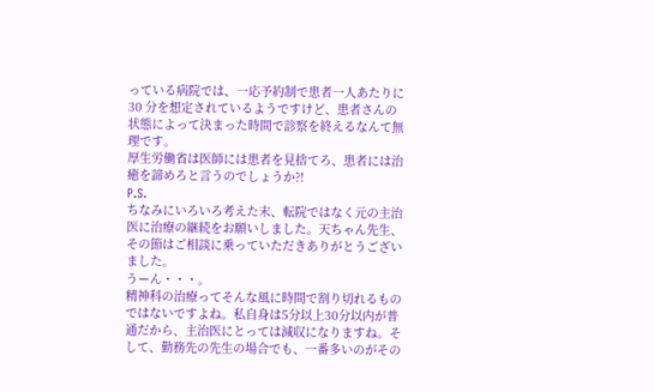っている病院では、一応予約制で患者一人あたりに 30 分を想定されているようですけど、患者さんの状態によって決まった時間で診察を終えるなんて無理です。
厚生労働省は医師には患者を見捨てろ、患者には治癒を諦めろと言うのでしょうか?!
P.S.
ちなみにいろいろ考えた末、転院ではなく元の主治医に治療の継続をお願いしました。天ちゃん先生、その節はご相談に乗っていただきありがとうございました。
うーん・・・。
精神科の治療ってそんな風に時間で割り切れるものではないですよね。私自身は5分以上30分以内が普通だから、主治医にとっては減収になりますね。そして、勤務先の先生の場合でも、一番多いのがその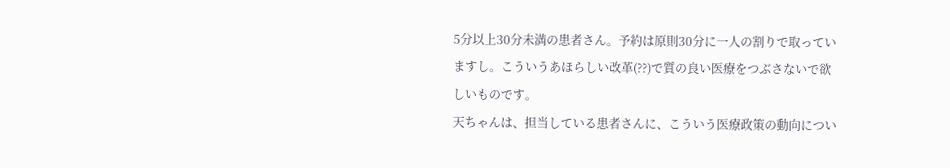5分以上30分未満の患者さん。予約は原則30分に一人の割りで取っていますし。こういうあほらしい改革(??)で質の良い医療をつぶさないで欲しいものです。
天ちゃんは、担当している患者さんに、こういう医療政策の動向につい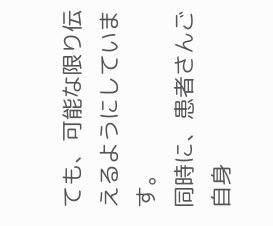ても、可能な限り伝えるようにしています。
同時に、患者さんご自身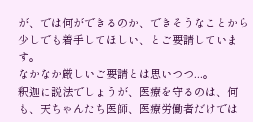が、では何ができるのか、できそうなことから少しでも着手してほしい、とご要請しています。
なかなか厳しいご要請とは思いつつ...。
釈迦に説法でしょうが、医療を守るのは、何も、天ちゃんたち医師、医療労働者だけでは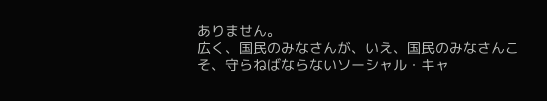ありません。
広く、国民のみなさんが、いえ、国民のみなさんこそ、守らねばならないソーシャル・キャ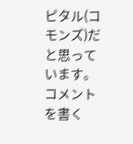ピタル(コモンズ)だと思っています。
コメントを書く